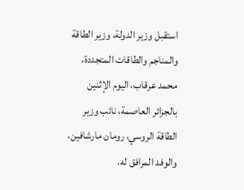استقبل وزير الدولة، وزير الطاقة والمناجم والطاقات المتجددة، محمد عرقاب، اليوم الإثنين بالجزائر العاصمة، نائب وزير الطاقة الروسي، رومان مارشافين، والوفد المرافق له،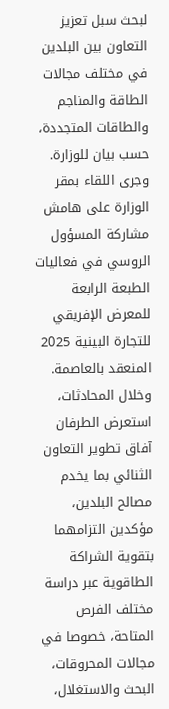لبحث سبل تعزيز التعاون بين البلدين في مختلف مجالات الطاقة والمناجم والطاقات المتجددة، حسب بيان للوزارة. وجرى اللقاء بمقر الوزارة على هامش مشاركة المسؤول الروسي في فعاليات الطبعة الرابعة للمعرض الإفريقي للتجارة البينية 2025 المنعقد بالعاصمة. وخلال المحادثات، استعرض الطرفان آفاق تطوير التعاون الثنائي بما يخدم مصالح البلدين، مؤكدين التزامهما بتقوية الشراكة الطاقوية عبر دراسة مختلف الفرص المتاحة، خصوصا في مجالات المحروقات، البحث والاستغلال،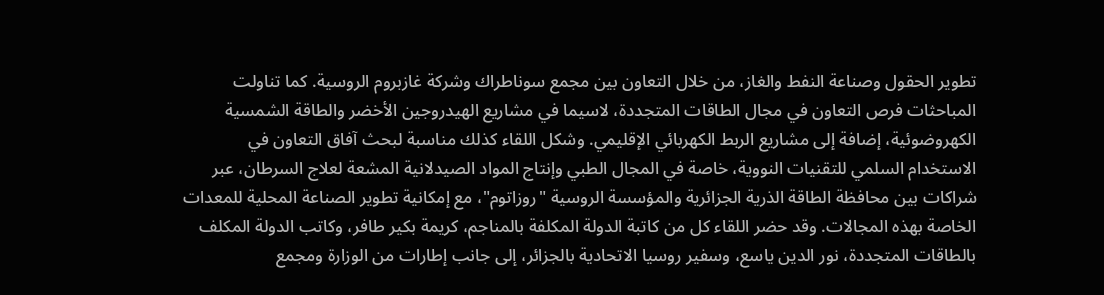تطوير الحقول وصناعة النفط والغاز، من خلال التعاون بين مجمع سوناطراك وشركة غازبروم الروسية. كما تناولت المباحثات فرص التعاون في مجال الطاقات المتجددة، لاسيما في مشاريع الهيدروجين الأخضر والطاقة الشمسية الكهروضوئية، إضافة إلى مشاريع الربط الكهربائي الإقليمي. وشكل اللقاء كذلك مناسبة لبحث آفاق التعاون في الاستخدام السلمي للتقنيات النووية، خاصة في المجال الطبي وإنتاج المواد الصيدلانية المشعة لعلاج السرطان، عبر شراكات بين محافظة الطاقة الذرية الجزائرية والمؤسسة الروسية "روزاتوم"، مع إمكانية تطوير الصناعة المحلية للمعدات الخاصة بهذه المجالات. وقد حضر اللقاء كل من كاتبة الدولة المكلفة بالمناجم، كريمة بكير طافر، وكاتب الدولة المكلف بالطاقات المتجددة، نور الدين ياسع، وسفير روسيا الاتحادية بالجزائر، إلى جانب إطارات من الوزارة ومجمع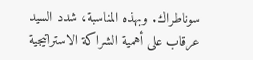سوناطراك. وبهذه المناسبة، شدد السيد عرقاب على أهمية الشراكة الاستراتيجية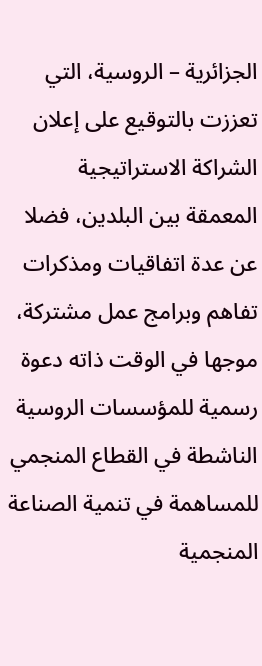الجزائرية – الروسية، التي تعززت بالتوقيع على إعلان الشراكة الاستراتيجية المعمقة بين البلدين، فضلا عن عدة اتفاقيات ومذكرات تفاهم وبرامج عمل مشتركة، موجها في الوقت ذاته دعوة رسمية للمؤسسات الروسية الناشطة في القطاع المنجمي للمساهمة في تنمية الصناعة المنجمية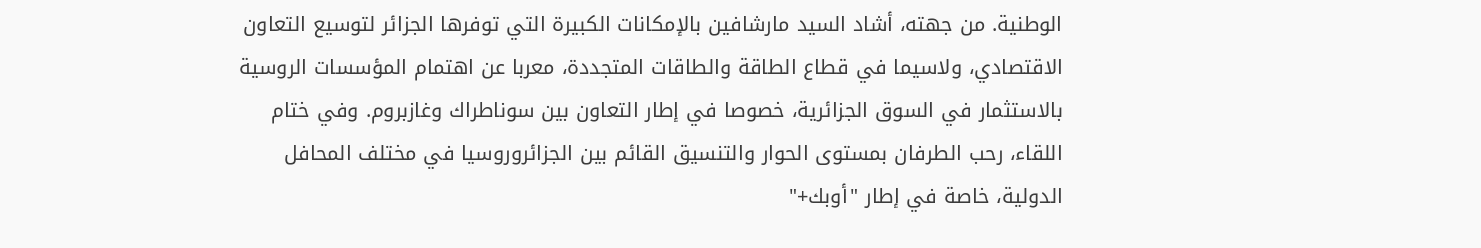الوطنية. من جهته، أشاد السيد مارشافين بالإمكانات الكبيرة التي توفرها الجزائر لتوسيع التعاون الاقتصادي، ولاسيما في قطاع الطاقة والطاقات المتجددة، معربا عن اهتمام المؤسسات الروسية بالاستثمار في السوق الجزائرية، خصوصا في إطار التعاون بين سوناطراك وغازبروم. وفي ختام اللقاء، رحب الطرفان بمستوى الحوار والتنسيق القائم بين الجزائروروسيا في مختلف المحافل الدولية، خاصة في إطار "أوبك+"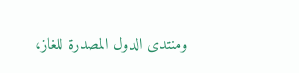ومنتدى الدول المصدرة للغاز،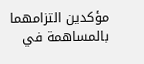مؤكدين التزامهما بالمساهمة في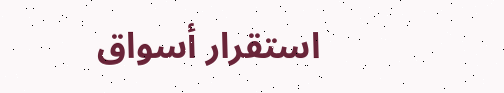استقرار أسواق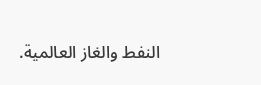النفط والغاز العالمية.